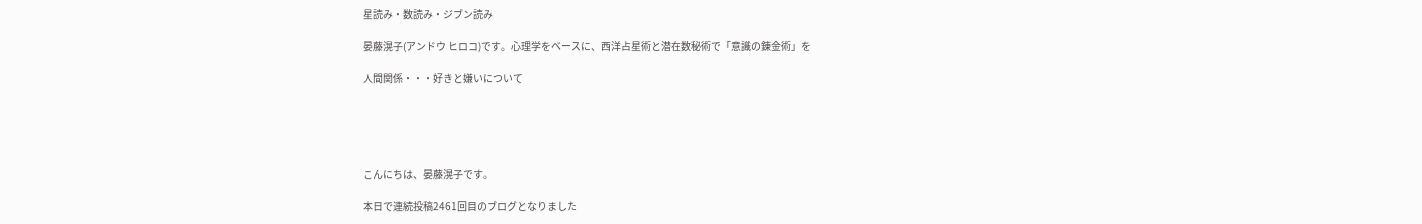星読み・数読み・ジブン読み

晏藤滉子(アンドウ ヒロコ)です。心理学をベースに、西洋占星術と潜在数秘術で「意識の錬金術」を

人間関係・・・好きと嫌いについて





こんにちは、晏藤滉子です。

本日で連続投稿2461回目のブログとなりました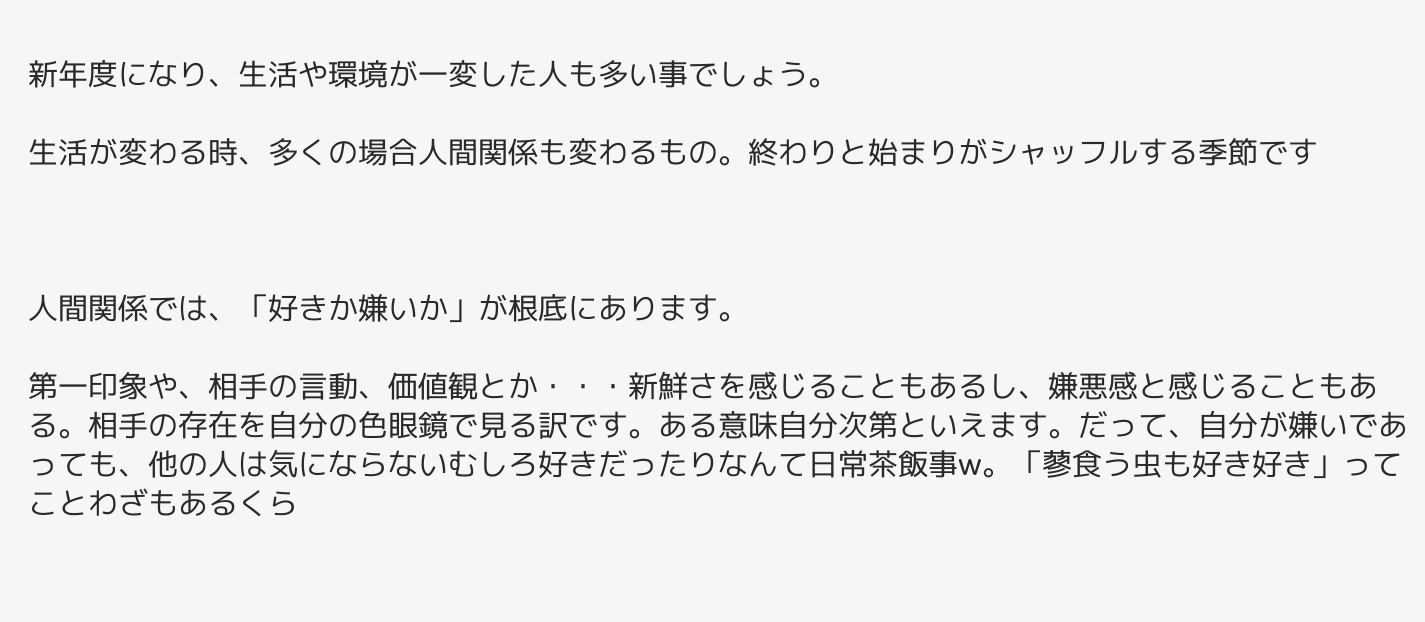新年度になり、生活や環境が一変した人も多い事でしょう。

生活が変わる時、多くの場合人間関係も変わるもの。終わりと始まりがシャッフルする季節です



人間関係では、「好きか嫌いか」が根底にあります。

第一印象や、相手の言動、価値観とか・・・新鮮さを感じることもあるし、嫌悪感と感じることもある。相手の存在を自分の色眼鏡で見る訳です。ある意味自分次第といえます。だって、自分が嫌いであっても、他の人は気にならないむしろ好きだったりなんて日常茶飯事w。「蓼食う虫も好き好き」ってことわざもあるくら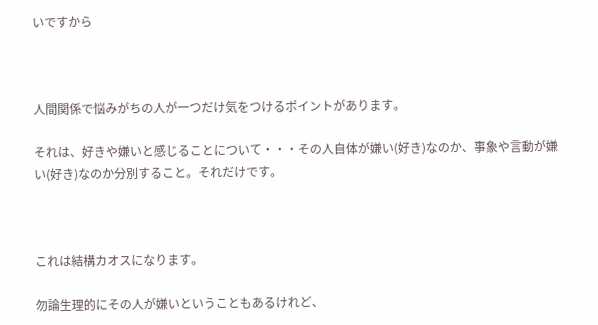いですから



人間関係で悩みがちの人が一つだけ気をつけるポイントがあります。

それは、好きや嫌いと感じることについて・・・その人自体が嫌い(好き)なのか、事象や言動が嫌い(好き)なのか分別すること。それだけです。



これは結構カオスになります。

勿論生理的にその人が嫌いということもあるけれど、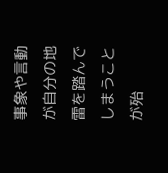事象や言動が自分の地雷を踏んでしまうことが殆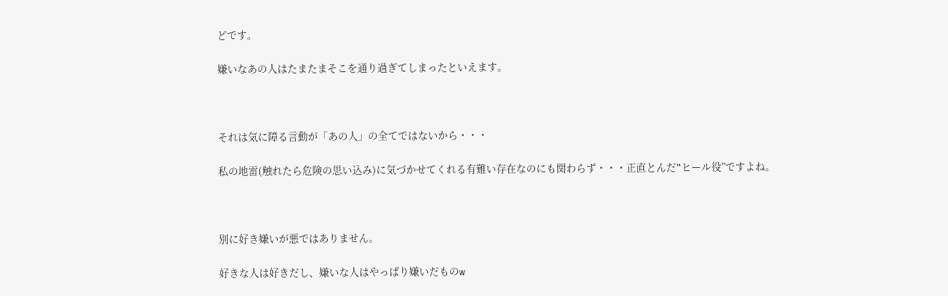どです。

嫌いなあの人はたまたまそこを通り過ぎてしまったといえます。



それは気に障る言動が「あの人」の全てではないから・・・

私の地雷(触れたら危険の思い込み)に気づかせてくれる有難い存在なのにも関わらず・・・正直とんだ‟ヒール役”ですよね。



別に好き嫌いが悪ではありません。

好きな人は好きだし、嫌いな人はやっぱり嫌いだものw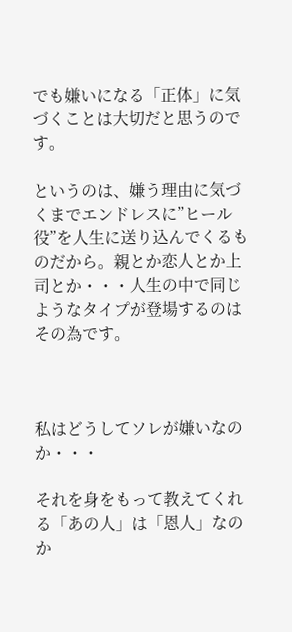でも嫌いになる「正体」に気づくことは大切だと思うのです。

というのは、嫌う理由に気づくまでエンドレスに”ヒール役”を人生に送り込んでくるものだから。親とか恋人とか上司とか・・・人生の中で同じようなタイプが登場するのはその為です。



私はどうしてソレが嫌いなのか・・・

それを身をもって教えてくれる「あの人」は「恩人」なのか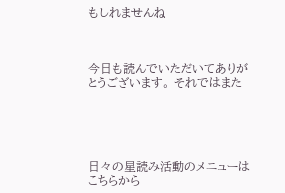もしれませんね



今日も読んでいただいてありがとうございます。 それではまた





日々の星読み活動のメニューはこちらから